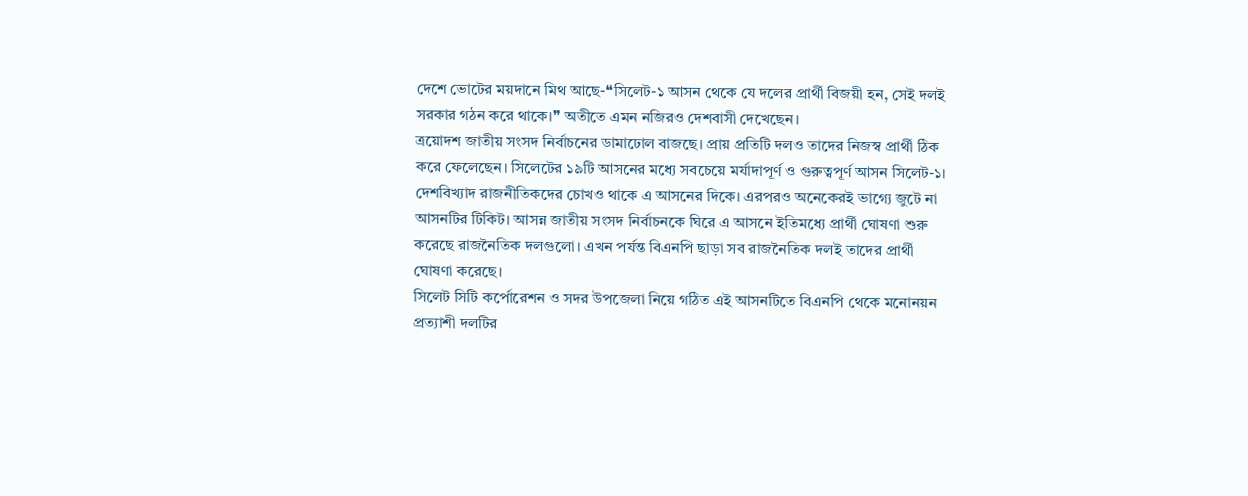দেশে ভোটের ময়দানে মিথ আছে-❝সিলেট-১ আসন থেকে যে দলের প্রার্থী বিজয়ী হন, সেই দলই সরকার গঠন করে থাকে।❞ অতীতে এমন নজিরও দেশবাসী দেখেছেন।
ত্রয়োদশ জাতীয় সংসদ নির্বাচনের ডামাঢোল বাজছে। প্রায় প্রতিটি দলও তাদের নিজস্ব প্রার্থী ঠিক করে ফেলেছেন। সিলেটের ১৯টি আসনের মধ্যে সবচেয়ে মর্যাদাপূর্ণ ও গুরুত্বপূর্ণ আসন সিলেট-১।
দেশবিখ্যাদ রাজনীতিকদের চোখও থাকে এ আসনের দিকে। এরপরও অনেকেরই ভাগ্যে জুটে না আসনটির টিকিট। আসন্ন জাতীয় সংসদ নির্বাচনকে ঘিরে এ আসনে ইতিমধ্যে প্রার্থী ঘোষণা শুরু করেছে রাজনৈতিক দলগুলো। এখন পর্যন্ত বিএনপি ছাড়া সব রাজনৈতিক দলই তাদের প্রার্থী ঘোষণা করেছে।
সিলেট সিটি কর্পোরেশন ও সদর উপজেলা নিয়ে গঠিত এই আসনটিতে বিএনপি থেকে মনোনয়ন প্রত্যাশী দলটির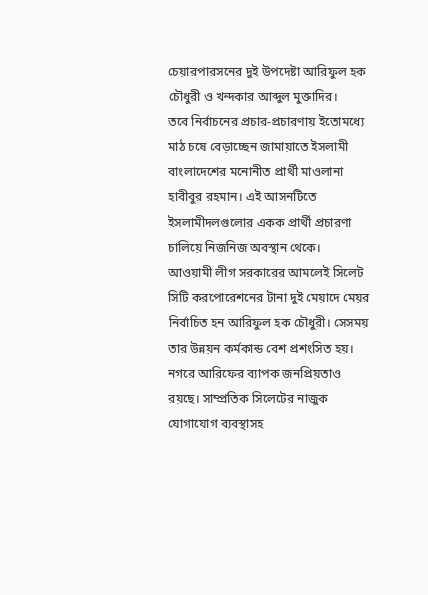চেয়ারপারসনের দুই উপদেষ্টা আরিফুল হক চৌধুরী ও খন্দকার আব্দুল মুক্তাদির।
তবে নির্বাচনের প্রচার-প্রচারণায় ইতোমধ্যে মাঠ চষে বেড়াচ্ছেন জামায়াতে ইসলামী বাংলাদেশের মনোনীত প্রার্থী মাওলানা হাবীবুর রহমান। এই আসনটিতে ইসলামীদলগুলোর একক প্রার্থী প্রচারণা চালিয়ে নিজনিজ অবস্থান থেকে।
আওয়ামী লীগ সরকারের আমলেই সিলেট সিটি করপোরেশনের টানা দুই মেয়াদে মেয়র নির্বাচিত হন আরিফুল হক চৌধুরী। সেসময় তার উন্নয়ন কর্মকান্ড বেশ প্রশংসিত হয়। নগরে আরিফের ব্যাপক জনপ্রিয়তাও রয়ছে। সাম্প্রতিক সিলেটের নাজুক যোগাযোগ ব্যবস্থাসহ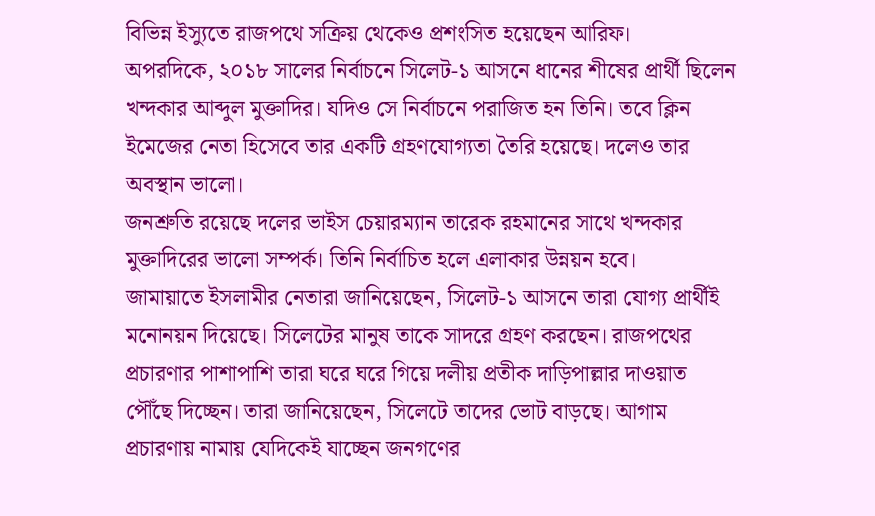বিভিন্ন ইস্যুতে রাজপথে সক্রিয় থেকেও প্রশংসিত হয়েছেন আরিফ।
অপরদিকে, ২০১৮ সালের নির্বাচনে সিলেট-১ আসনে ধানের শীষের প্রার্থী ছিলেন খন্দকার আব্দুল মুক্তাদির। যদিও সে নির্বাচনে পরাজিত হন তিনি। তবে ক্লিন ইমেজের নেতা হিসেবে তার একটি গ্রহণযোগ্যতা তৈরি হয়েছে। দলেও তার অবস্থান ভালো।
জনশ্রুতি রয়েছে দলের ভাইস চেয়ারম্যান তারেক রহমানের সাথে খন্দকার মুক্তাদিরের ভালো সম্পর্ক। তিনি নির্বাচিত হলে এলাকার উন্নয়ন হবে।
জামায়াতে ইসলামীর নেতারা জানিয়েছেন, সিলেট-১ আসনে তারা যোগ্য প্রার্থীই মনোনয়ন দিয়েছে। সিলেটের মানুষ তাকে সাদরে গ্রহণ করছেন। রাজপথের প্রচারণার পাশাপাশি তারা ঘরে ঘরে গিয়ে দলীয় প্রতীক দাড়িপাল্লার দাওয়াত পৌঁছে দিচ্ছেন। তারা জানিয়েছেন, সিলেটে তাদের ভোট বাড়ছে। আগাম প্রচারণায় নামায় যেদিকেই যাচ্ছেন জনগণের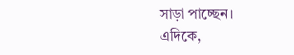সাড়া পাচ্ছেন।
এদিকে,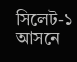সিলেট-১ আসনে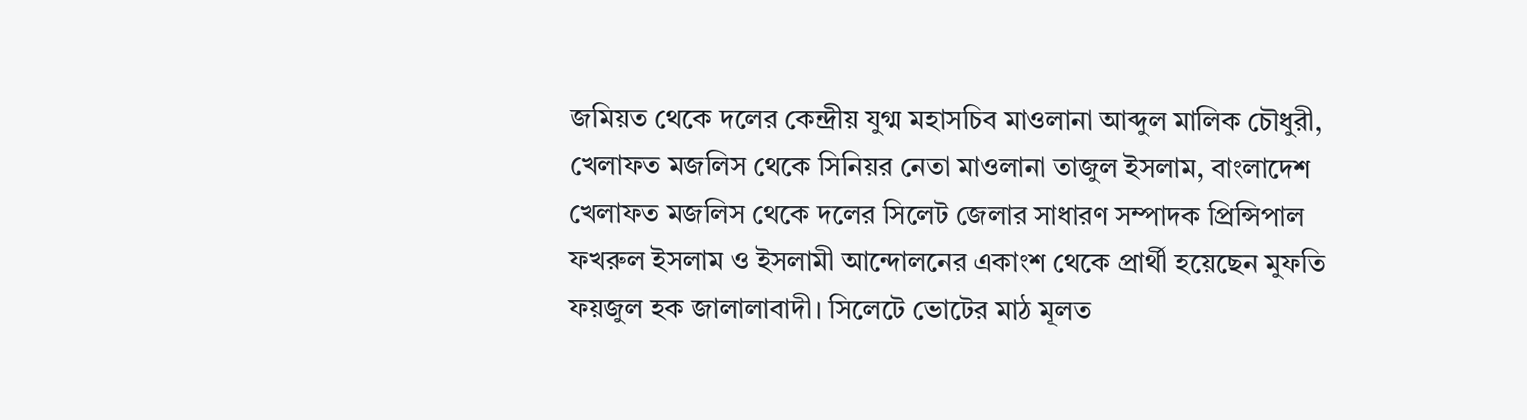জমিয়ত থেকে দলের কেন্দ্রীয় যুগ্ম মহাসচিব মাওলানা আব্দুল মালিক চৌধুরী, খেলাফত মজলিস থেকে সিনিয়র নেতা মাওলানা তাজুল ইসলাম, বাংলাদেশ খেলাফত মজলিস থেকে দলের সিলেট জেলার সাধারণ সম্পাদক প্রিন্সিপাল ফখরুল ইসলাম ও ইসলামী আন্দোলনের একাংশ থেকে প্রার্থী হয়েছেন মুফতি ফয়জুল হক জালালাবাদী। সিলেটে ভোটের মাঠ মূলত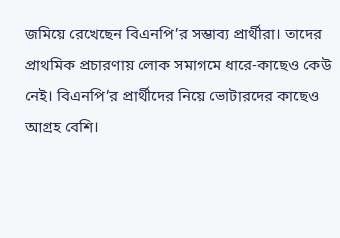জমিয়ে রেখেছেন বিএনপি’র সম্ভাব্য প্রার্থীরা। তাদের প্রাথমিক প্রচারণায় লোক সমাগমে ধারে-কাছেও কেউ নেই। বিএনপি’র প্রার্থীদের নিয়ে ভোটারদের কাছেও আগ্রহ বেশি।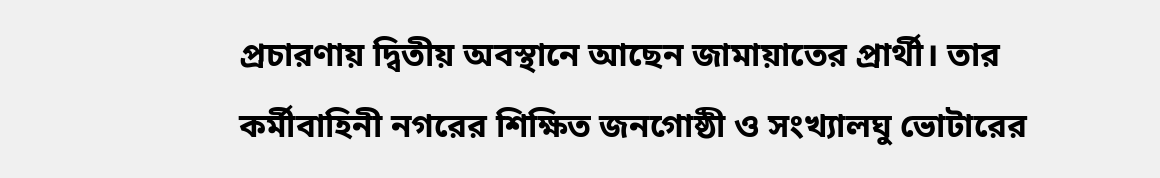প্রচারণায় দ্বিতীয় অবস্থানে আছেন জামায়াতের প্রার্থী। তার কর্মীবাহিনী নগরের শিক্ষিত জনগোষ্ঠী ও সংখ্যালঘু ভোটারের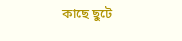কাছে ছুটে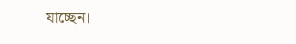যাচ্ছেন।